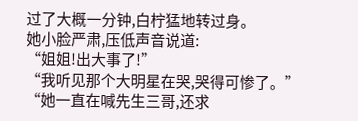过了大概一分钟,白柠猛地转过身。
她小脸严肃,压低声音说道:
“姐姐!出大事了!”
“我听见那个大明星在哭,哭得可惨了。”
“她一直在喊先生三哥,还求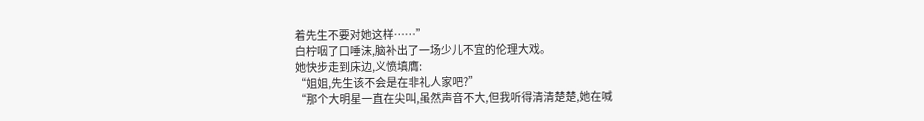着先生不要对她这样……”
白柠咽了口唾沫,脑补出了一场少儿不宜的伦理大戏。
她快步走到床边,义愤填膺:
“姐姐,先生该不会是在非礼人家吧?”
“那个大明星一直在尖叫,虽然声音不大,但我听得清清楚楚,她在喊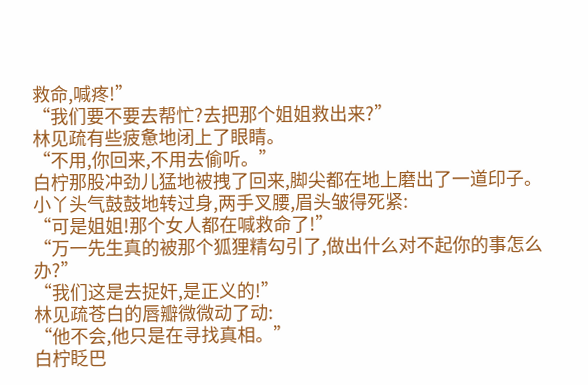救命,喊疼!”
“我们要不要去帮忙?去把那个姐姐救出来?”
林见疏有些疲惫地闭上了眼睛。
“不用,你回来,不用去偷听。”
白柠那股冲劲儿猛地被拽了回来,脚尖都在地上磨出了一道印子。
小丫头气鼓鼓地转过身,两手叉腰,眉头皱得死紧:
“可是姐姐!那个女人都在喊救命了!”
“万一先生真的被那个狐狸精勾引了,做出什么对不起你的事怎么办?”
“我们这是去捉奸,是正义的!”
林见疏苍白的唇瓣微微动了动:
“他不会,他只是在寻找真相。”
白柠眨巴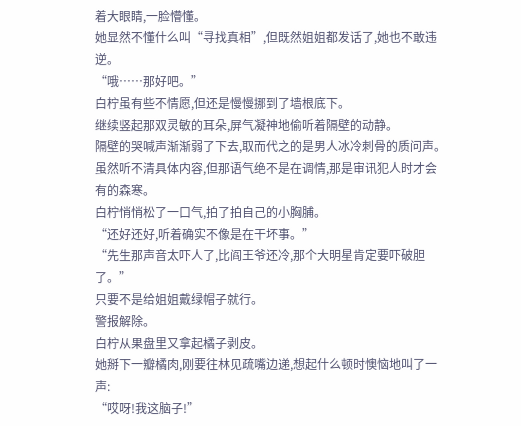着大眼睛,一脸懵懂。
她显然不懂什么叫“寻找真相”,但既然姐姐都发话了,她也不敢违逆。
“哦……那好吧。”
白柠虽有些不情愿,但还是慢慢挪到了墙根底下。
继续竖起那双灵敏的耳朵,屏气凝神地偷听着隔壁的动静。
隔壁的哭喊声渐渐弱了下去,取而代之的是男人冰冷刺骨的质问声。
虽然听不清具体内容,但那语气绝不是在调情,那是审讯犯人时才会有的森寒。
白柠悄悄松了一口气,拍了拍自己的小胸脯。
“还好还好,听着确实不像是在干坏事。”
“先生那声音太吓人了,比阎王爷还冷,那个大明星肯定要吓破胆了。”
只要不是给姐姐戴绿帽子就行。
警报解除。
白柠从果盘里又拿起橘子剥皮。
她掰下一瓣橘肉,刚要往林见疏嘴边递,想起什么顿时懊恼地叫了一声:
“哎呀!我这脑子!”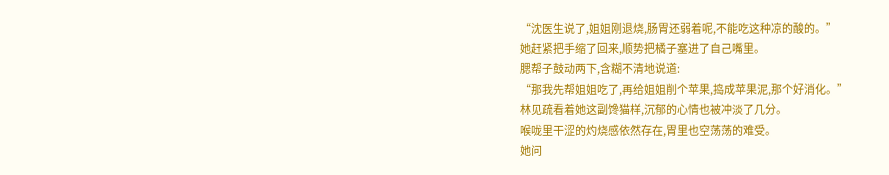“沈医生说了,姐姐刚退烧,肠胃还弱着呢,不能吃这种凉的酸的。”
她赶紧把手缩了回来,顺势把橘子塞进了自己嘴里。
腮帮子鼓动两下,含糊不清地说道:
“那我先帮姐姐吃了,再给姐姐削个苹果,捣成苹果泥,那个好消化。”
林见疏看着她这副馋猫样,沉郁的心情也被冲淡了几分。
喉咙里干涩的灼烧感依然存在,胃里也空荡荡的难受。
她问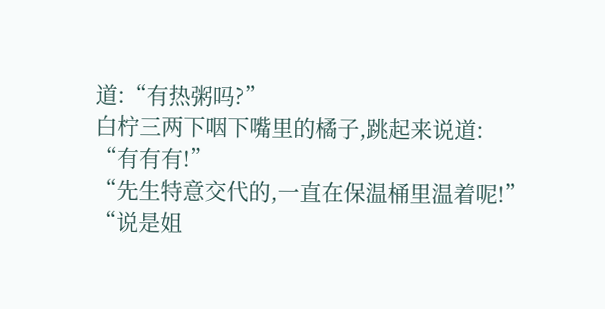道:“有热粥吗?”
白柠三两下咽下嘴里的橘子,跳起来说道:
“有有有!”
“先生特意交代的,一直在保温桶里温着呢!”
“说是姐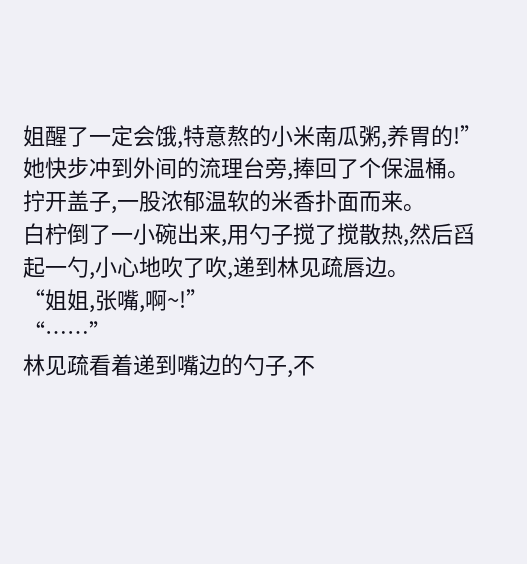姐醒了一定会饿,特意熬的小米南瓜粥,养胃的!”
她快步冲到外间的流理台旁,捧回了个保温桶。
拧开盖子,一股浓郁温软的米香扑面而来。
白柠倒了一小碗出来,用勺子搅了搅散热,然后舀起一勺,小心地吹了吹,递到林见疏唇边。
“姐姐,张嘴,啊~!”
“……”
林见疏看着递到嘴边的勺子,不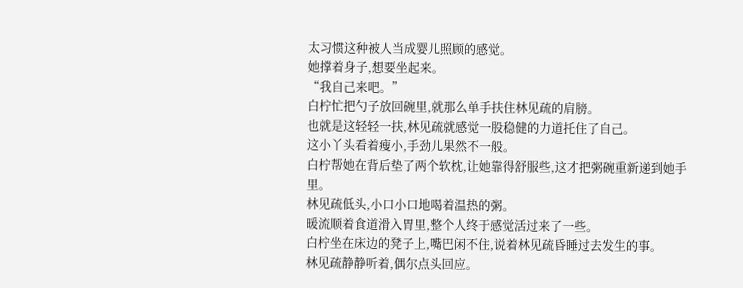太习惯这种被人当成婴儿照顾的感觉。
她撑着身子,想要坐起来。
“我自己来吧。”
白柠忙把勺子放回碗里,就那么单手扶住林见疏的肩膀。
也就是这轻轻一扶,林见疏就感觉一股稳健的力道托住了自己。
这小丫头看着瘦小,手劲儿果然不一般。
白柠帮她在背后垫了两个软枕,让她靠得舒服些,这才把粥碗重新递到她手里。
林见疏低头,小口小口地喝着温热的粥。
暖流顺着食道滑入胃里,整个人终于感觉活过来了一些。
白柠坐在床边的凳子上,嘴巴闲不住,说着林见疏昏睡过去发生的事。
林见疏静静听着,偶尔点头回应。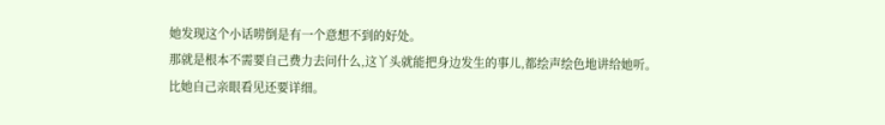她发现这个小话唠倒是有一个意想不到的好处。
那就是根本不需要自己费力去问什么,这丫头就能把身边发生的事儿,都绘声绘色地讲给她听。
比她自己亲眼看见还要详细。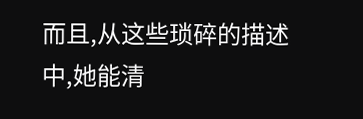而且,从这些琐碎的描述中,她能清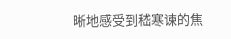晰地感受到嵇寒谏的焦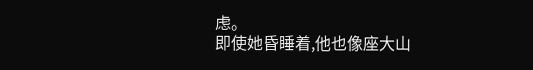虑。
即使她昏睡着,他也像座大山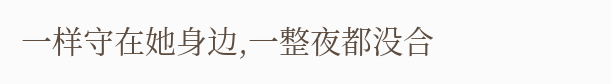一样守在她身边,一整夜都没合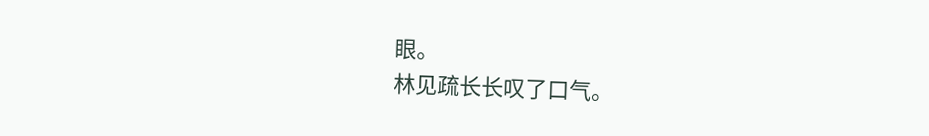眼。
林见疏长长叹了口气。